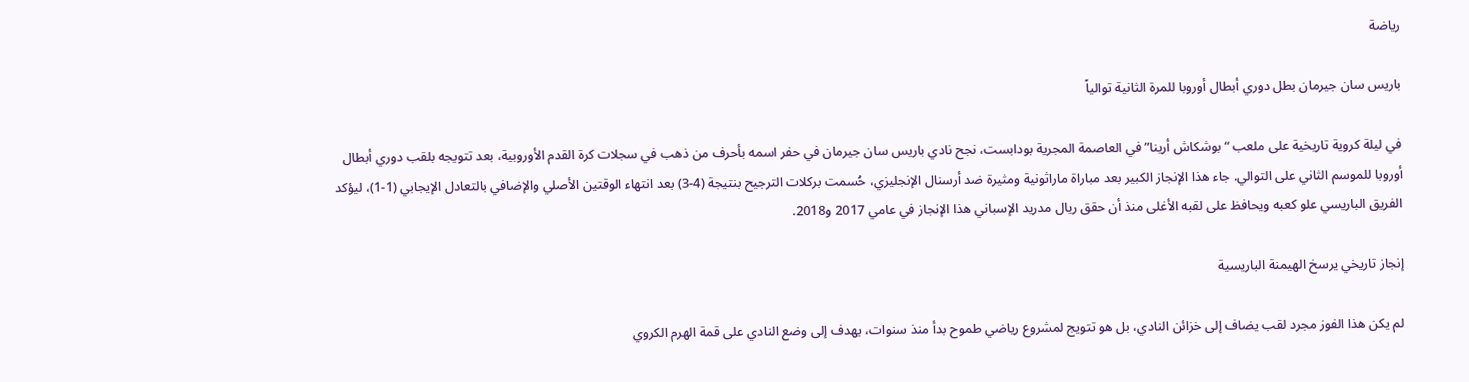رياضة

باريس سان جيرمان بطل دوري أبطال أوروبا للمرة الثانية توالياً

في ليلة كروية تاريخية على ملعب “بوشكاش أرينا” في العاصمة المجرية بودابست، نجح نادي باريس سان جيرمان في حفر اسمه بأحرف من ذهب في سجلات كرة القدم الأوروبية، بعد تتويجه بلقب دوري أبطال أوروبا للموسم الثاني على التوالي. جاء هذا الإنجاز الكبير بعد مباراة ماراثونية ومثيرة ضد أرسنال الإنجليزي، حُسمت بركلات الترجيح بنتيجة (4-3) بعد انتهاء الوقتين الأصلي والإضافي بالتعادل الإيجابي (1-1)، ليؤكد الفريق الباريسي علو كعبه ويحافظ على لقبه الأغلى منذ أن حقق ريال مدريد الإسباني هذا الإنجاز في عامي 2017 و2018.

إنجاز تاريخي يرسخ الهيمنة الباريسية

لم يكن هذا الفوز مجرد لقب يضاف إلى خزائن النادي، بل هو تتويج لمشروع رياضي طموح بدأ منذ سنوات، يهدف إلى وضع النادي على قمة الهرم الكروي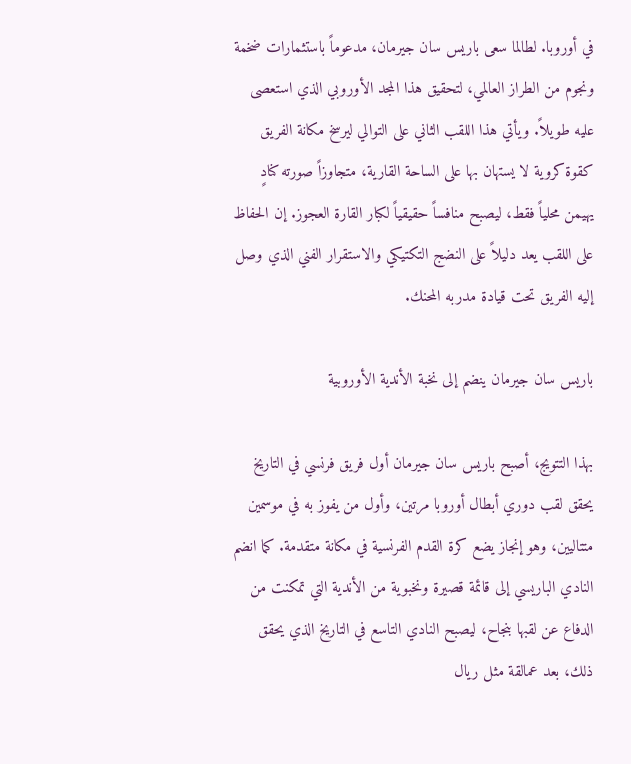في أوروبا. لطالما سعى باريس سان جيرمان، مدعوماً باستثمارات ضخمة ونجوم من الطراز العالمي، لتحقيق هذا المجد الأوروبي الذي استعصى عليه طويلاً. ويأتي هذا اللقب الثاني على التوالي ليرسخ مكانة الفريق كقوة كروية لا يستهان بها على الساحة القارية، متجاوزاً صورته كنادٍ يهيمن محلياً فقط، ليصبح منافساً حقيقياً لكبار القارة العجوز. إن الحفاظ على اللقب يعد دليلاً على النضج التكتيكي والاستقرار الفني الذي وصل إليه الفريق تحت قيادة مدربه المحنك.

باريس سان جيرمان ينضم إلى نخبة الأندية الأوروبية

بهذا التتويج، أصبح باريس سان جيرمان أول فريق فرنسي في التاريخ يحقق لقب دوري أبطال أوروبا مرتين، وأول من يفوز به في موسمين متتاليين، وهو إنجاز يضع كرة القدم الفرنسية في مكانة متقدمة. كما انضم النادي الباريسي إلى قائمة قصيرة ونخبوية من الأندية التي تمكنت من الدفاع عن لقبها بنجاح، ليصبح النادي التاسع في التاريخ الذي يحقق ذلك، بعد عمالقة مثل ريال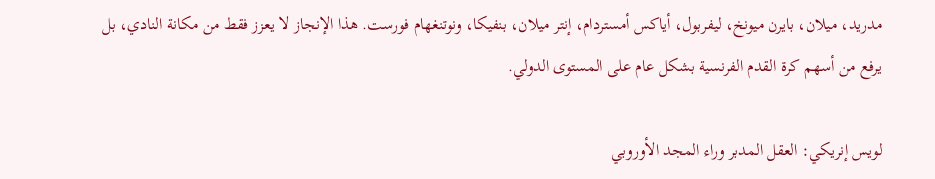مدريد، ميلان، بايرن ميونخ، ليفربول، أياكس أمستردام، إنتر ميلان، بنفيكا، ونوتنغهام فورست. هذا الإنجاز لا يعزز فقط من مكانة النادي، بل يرفع من أسهم كرة القدم الفرنسية بشكل عام على المستوى الدولي.

لويس إنريكي: العقل المدبر وراء المجد الأوروبي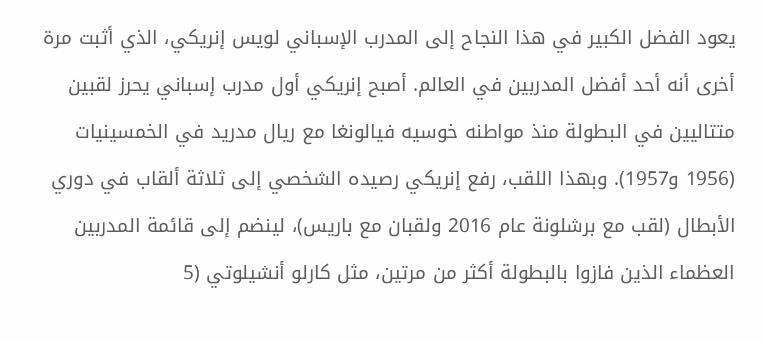يعود الفضل الكبير في هذا النجاح إلى المدرب الإسباني لويس إنريكي، الذي أثبت مرة أخرى أنه أحد أفضل المدربين في العالم. أصبح إنريكي أول مدرب إسباني يحرز لقبين متتاليين في البطولة منذ مواطنه خوسيه فيالونغا مع ريال مدريد في الخمسينيات (1956 و1957). وبهذا اللقب، رفع إنريكي رصيده الشخصي إلى ثلاثة ألقاب في دوري الأبطال (لقب مع برشلونة عام 2016 ولقبان مع باريس)، لينضم إلى قائمة المدربين العظماء الذين فازوا بالبطولة أكثر من مرتين، مثل كارلو أنشيلوتي (5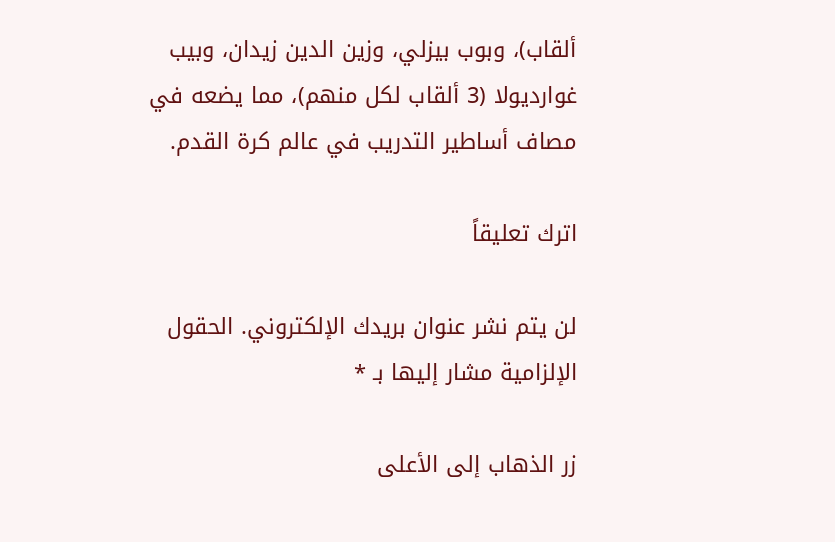ألقاب)، وبوب بيزلي، وزين الدين زيدان، وبيب غوارديولا (3 ألقاب لكل منهم)، مما يضعه في مصاف أساطير التدريب في عالم كرة القدم.

اترك تعليقاً

لن يتم نشر عنوان بريدك الإلكتروني. الحقول الإلزامية مشار إليها بـ *

زر الذهاب إلى الأعلى